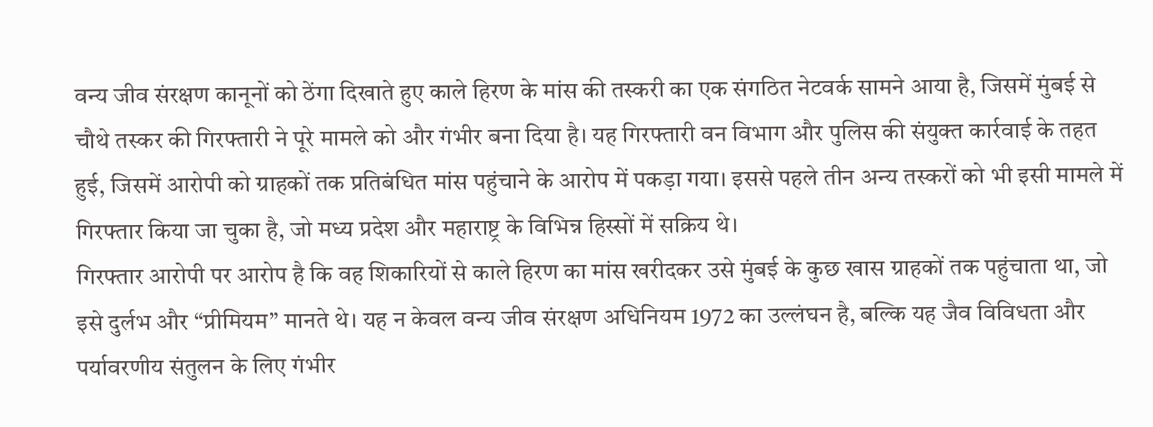वन्य जीव संरक्षण कानूनों को ठेंगा दिखाते हुए काले हिरण के मांस की तस्करी का एक संगठित नेटवर्क सामने आया है, जिसमें मुंबई से चौथे तस्कर की गिरफ्तारी ने पूरे मामले को और गंभीर बना दिया है। यह गिरफ्तारी वन विभाग और पुलिस की संयुक्त कार्रवाई के तहत हुई, जिसमें आरोपी को ग्राहकों तक प्रतिबंधित मांस पहुंचाने के आरोप में पकड़ा गया। इससे पहले तीन अन्य तस्करों को भी इसी मामले में गिरफ्तार किया जा चुका है, जो मध्य प्रदेश और महाराष्ट्र के विभिन्न हिस्सों में सक्रिय थे।
गिरफ्तार आरोपी पर आरोप है कि वह शिकारियों से काले हिरण का मांस खरीदकर उसे मुंबई के कुछ खास ग्राहकों तक पहुंचाता था, जो इसे दुर्लभ और “प्रीमियम” मानते थे। यह न केवल वन्य जीव संरक्षण अधिनियम 1972 का उल्लंघन है, बल्कि यह जैव विविधता और पर्यावरणीय संतुलन के लिए गंभीर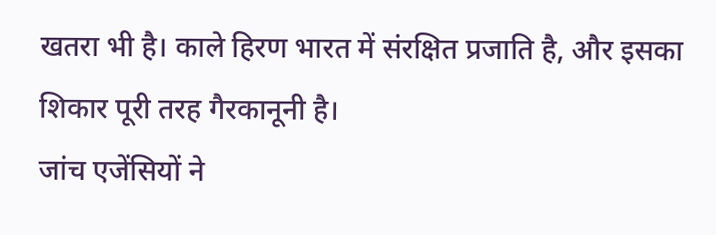खतरा भी है। काले हिरण भारत में संरक्षित प्रजाति है, और इसका शिकार पूरी तरह गैरकानूनी है।
जांच एजेंसियों ने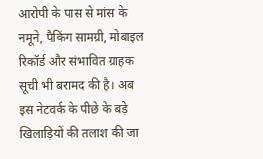आरोपी के पास से मांस के नमूने, पैकिंग सामग्री, मोबाइल रिकॉर्ड और संभावित ग्राहक सूची भी बरामद की है। अब इस नेटवर्क के पीछे के बड़े खिलाड़ियों की तलाश की जा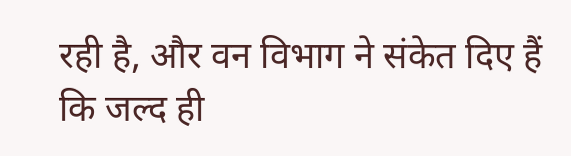रही है, और वन विभाग ने संकेत दिए हैं कि जल्द ही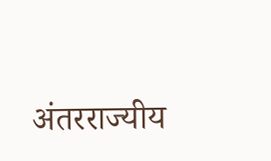अंतरराज्यीय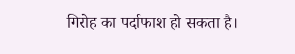गिरोह का पर्दाफाश हो सकता है।